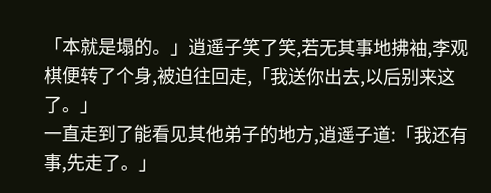「本就是塌的。」逍遥子笑了笑,若无其事地拂袖,李观棋便转了个身,被迫往回走,「我送你出去,以后别来这了。」
一直走到了能看见其他弟子的地方,逍遥子道:「我还有事,先走了。」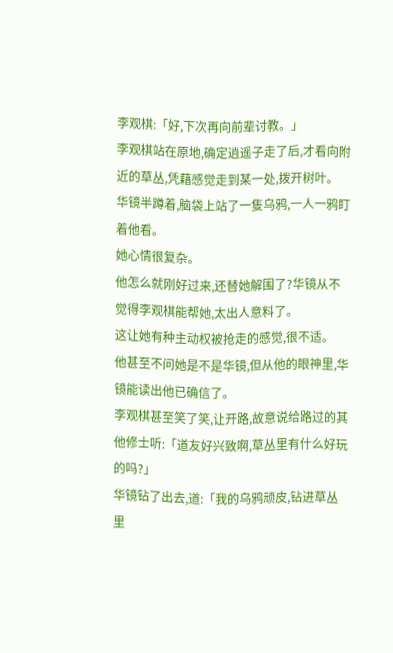李观棋:「好,下次再向前辈讨教。」
李观棋站在原地,确定逍遥子走了后,才看向附近的草丛,凭藉感觉走到某一处,拨开树叶。
华镜半蹲着,脑袋上站了一隻乌鸦,一人一鸦盯着他看。
她心情很复杂。
他怎么就刚好过来,还替她解围了?华镜从不觉得李观棋能帮她,太出人意料了。
这让她有种主动权被抢走的感觉,很不适。
他甚至不问她是不是华镜,但从他的眼神里,华镜能读出他已确信了。
李观棋甚至笑了笑,让开路,故意说给路过的其他修士听:「道友好兴致啊,草丛里有什么好玩的吗?」
华镜钻了出去,道:「我的乌鸦顽皮,钻进草丛里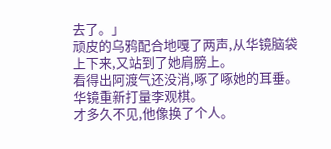去了。」
顽皮的乌鸦配合地嘎了两声,从华镜脑袋上下来,又站到了她肩膀上。
看得出阿渡气还没消,啄了啄她的耳垂。
华镜重新打量李观棋。
才多久不见,他像换了个人。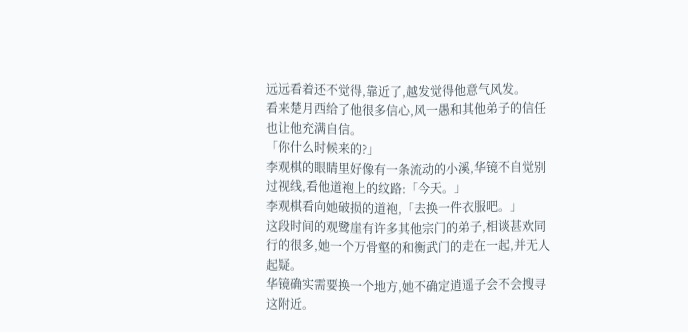远远看着还不觉得,靠近了,越发觉得他意气风发。
看来楚月西给了他很多信心,风一愚和其他弟子的信任也让他充满自信。
「你什么时候来的?」
李观棋的眼睛里好像有一条流动的小溪,华镜不自觉别过视线,看他道袍上的纹路:「今天。」
李观棋看向她破损的道袍,「去换一件衣服吧。」
这段时间的观鹭崖有许多其他宗门的弟子,相谈甚欢同行的很多,她一个万骨壑的和衡武门的走在一起,并无人起疑。
华镜确实需要换一个地方,她不确定逍遥子会不会搜寻这附近。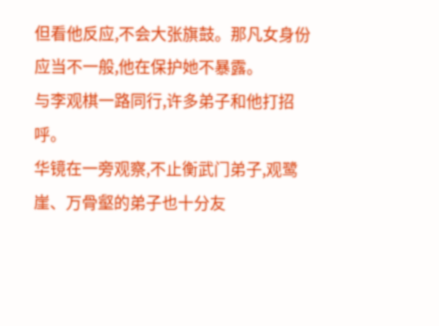但看他反应,不会大张旗鼓。那凡女身份应当不一般,他在保护她不暴露。
与李观棋一路同行,许多弟子和他打招呼。
华镜在一旁观察,不止衡武门弟子,观鹭崖、万骨壑的弟子也十分友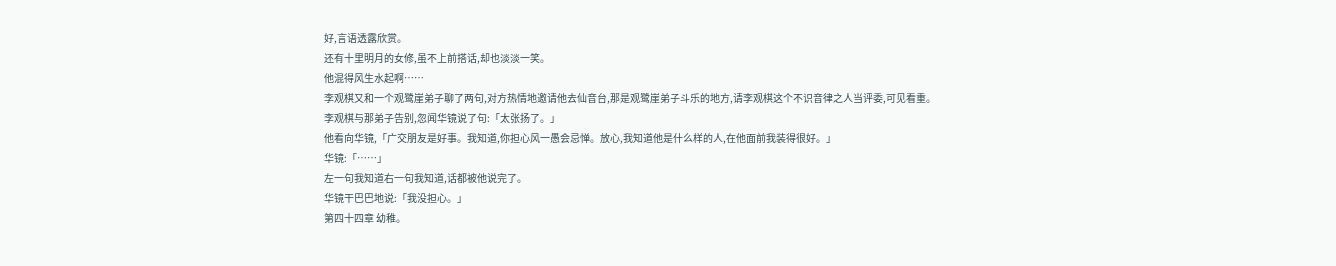好,言语透露欣赏。
还有十里明月的女修,虽不上前搭话,却也淡淡一笑。
他混得风生水起啊……
李观棋又和一个观鹭崖弟子聊了两句,对方热情地邀请他去仙音台,那是观鹭崖弟子斗乐的地方,请李观棋这个不识音律之人当评委,可见看重。
李观棋与那弟子告别,忽闻华镜说了句:「太张扬了。」
他看向华镜,「广交朋友是好事。我知道,你担心风一愚会忌惮。放心,我知道他是什么样的人,在他面前我装得很好。」
华镜:「……」
左一句我知道右一句我知道,话都被他说完了。
华镜干巴巴地说:「我没担心。」
第四十四章 幼稚。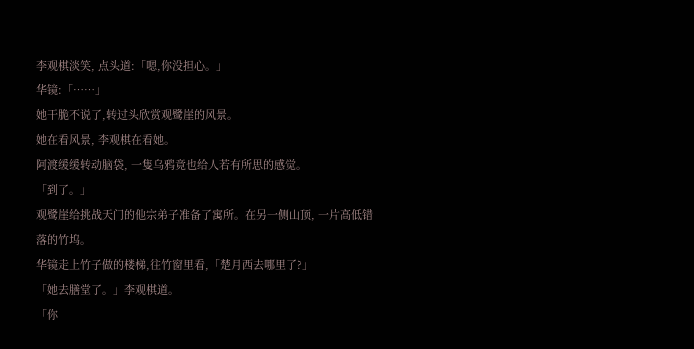李观棋淡笑, 点头道:「嗯,你没担心。」
华镜:「……」
她干脆不说了,转过头欣赏观鹭崖的风景。
她在看风景, 李观棋在看她。
阿渡缓缓转动脑袋, 一隻乌鸦竟也给人若有所思的感觉。
「到了。」
观鹭崖给挑战天门的他宗弟子准备了寓所。在另一侧山顶, 一片高低错落的竹坞。
华镜走上竹子做的楼梯,往竹窗里看,「楚月西去哪里了?」
「她去膳堂了。」李观棋道。
「你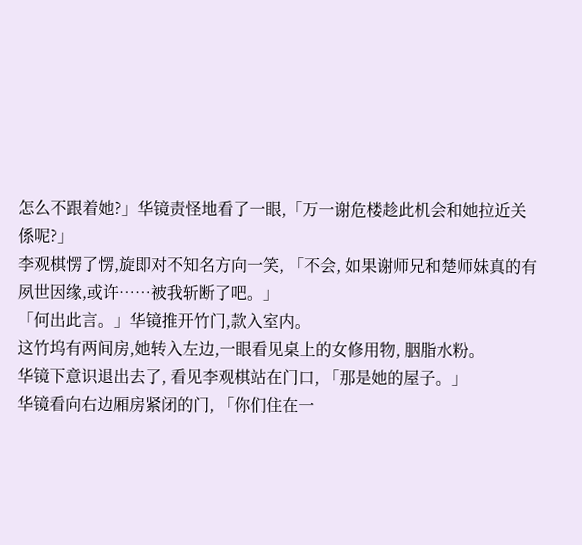怎么不跟着她?」华镜责怪地看了一眼,「万一谢危楼趁此机会和她拉近关係呢?」
李观棋愣了愣,旋即对不知名方向一笑, 「不会, 如果谢师兄和楚师妹真的有夙世因缘,或许……被我斩断了吧。」
「何出此言。」华镜推开竹门,款入室内。
这竹坞有两间房,她转入左边,一眼看见桌上的女修用物, 胭脂水粉。
华镜下意识退出去了, 看见李观棋站在门口, 「那是她的屋子。」
华镜看向右边厢房紧闭的门, 「你们住在一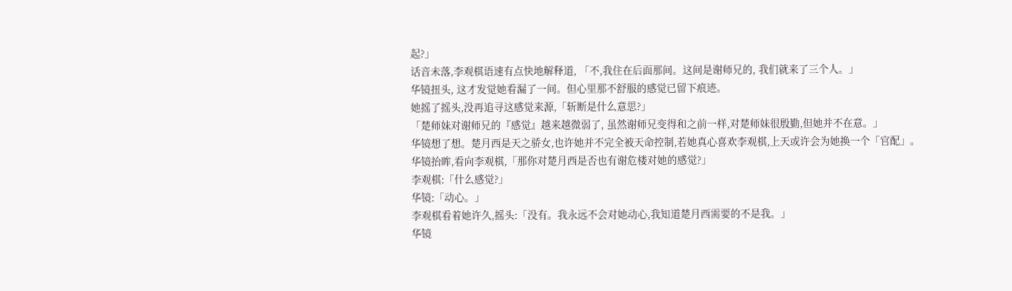起?」
话音未落,李观棋语速有点快地解释道, 「不,我住在后面那间。这间是谢师兄的, 我们就来了三个人。」
华镜扭头, 这才发觉她看漏了一间。但心里那不舒服的感觉已留下痕迹。
她摇了摇头,没再追寻这感觉来源,「斩断是什么意思?」
「楚师妹对谢师兄的『感觉』越来越微弱了, 虽然谢师兄变得和之前一样,对楚师妹很殷勤,但她并不在意。」
华镜想了想。楚月西是天之骄女,也许她并不完全被天命控制,若她真心喜欢李观棋,上天或许会为她换一个「官配」。
华镜抬眸,看向李观棋,「那你对楚月西是否也有谢危楼对她的感觉?」
李观棋:「什么感觉?」
华镜:「动心。」
李观棋看着她许久,摇头:「没有。我永远不会对她动心,我知道楚月西需要的不是我。」
华镜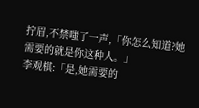拧眉,不禁嗤了一声,「你怎么知道?她需要的就是你这种人。」
李观棋:「是,她需要的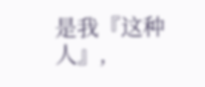是我『这种人』,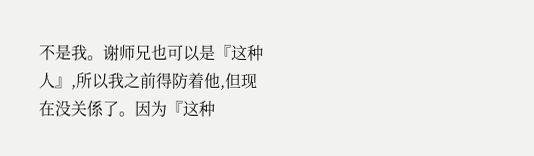不是我。谢师兄也可以是『这种人』,所以我之前得防着他,但现在没关係了。因为『这种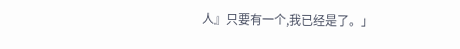人』只要有一个,我已经是了。」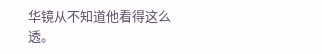华镜从不知道他看得这么透。